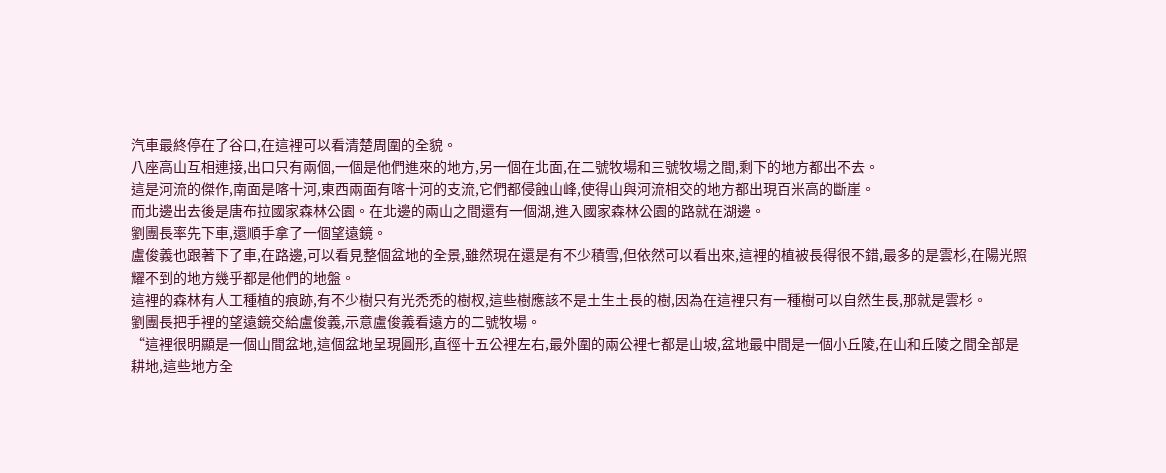汽車最終停在了谷口,在這裡可以看清楚周圍的全貌。
八座高山互相連接,出口只有兩個,一個是他們進來的地方,另一個在北面,在二號牧場和三號牧場之間,剩下的地方都出不去。
這是河流的傑作,南面是喀十河,東西兩面有喀十河的支流,它們都侵蝕山峰,使得山與河流相交的地方都出現百米高的斷崖。
而北邊出去後是唐布拉國家森林公園。在北邊的兩山之間還有一個湖,進入國家森林公園的路就在湖邊。
劉團長率先下車,還順手拿了一個望遠鏡。
盧俊義也跟著下了車,在路邊,可以看見整個盆地的全景,雖然現在還是有不少積雪,但依然可以看出來,這裡的植被長得很不錯,最多的是雲杉,在陽光照耀不到的地方幾乎都是他們的地盤。
這裡的森林有人工種植的痕跡,有不少樹只有光禿禿的樹杈,這些樹應該不是土生土長的樹,因為在這裡只有一種樹可以自然生長,那就是雲杉。
劉團長把手裡的望遠鏡交給盧俊義,示意盧俊義看遠方的二號牧場。
“這裡很明顯是一個山間盆地,這個盆地呈現圓形,直徑十五公裡左右,最外圍的兩公裡七都是山坡,盆地最中間是一個小丘陵,在山和丘陵之間全部是耕地,這些地方全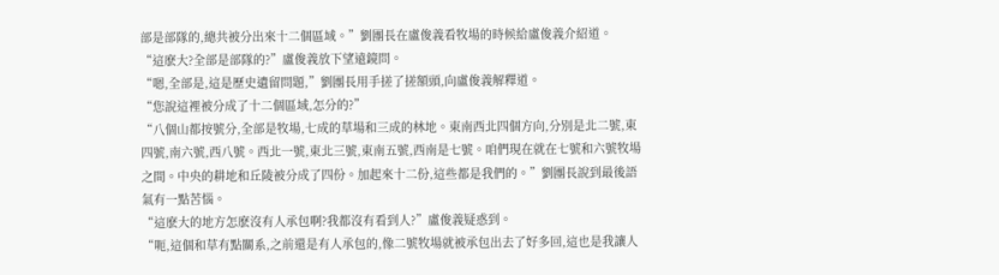部是部隊的,總共被分出來十二個區域。”劉團長在盧俊義看牧場的時候給盧俊義介紹道。
“這麽大?全部是部隊的?”盧俊義放下望遠鏡問。
“嗯,全部是,這是歷史遺留問題,”劉團長用手搓了搓額頭,向盧俊義解釋道。
“您說這裡被分成了十二個區域,怎分的?”
“八個山都按號分,全部是牧場,七成的草場和三成的林地。東南西北四個方向,分別是北二號,東四號,南六號,西八號。西北一號,東北三號,東南五號,西南是七號。咱們現在就在七號和六號牧場之間。中央的耕地和丘陵被分成了四份。加起來十二份,這些都是我們的。”劉團長說到最後語氣有一點苦惱。
“這麽大的地方怎麽沒有人承包啊?我都沒有看到人?”盧俊義疑惑到。
“呃,這個和草有點關系,之前還是有人承包的,像二號牧場就被承包出去了好多回,這也是我讓人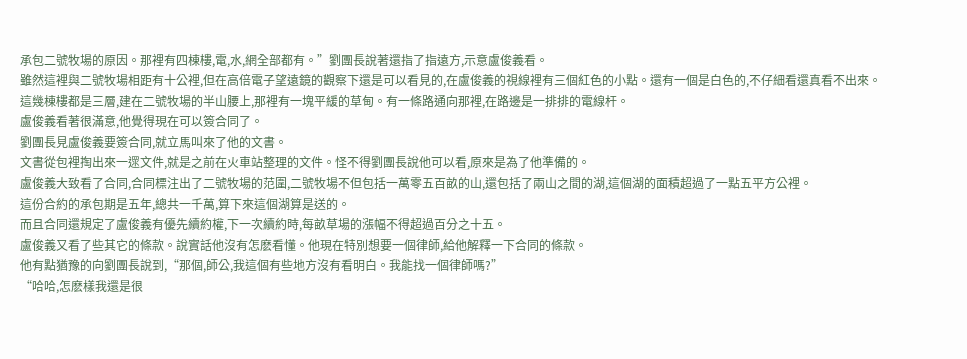承包二號牧場的原因。那裡有四棟樓,電,水,網全部都有。”劉團長說著還指了指遠方,示意盧俊義看。
雖然這裡與二號牧場相距有十公裡,但在高倍電子望遠鏡的觀察下還是可以看見的,在盧俊義的視線裡有三個紅色的小點。還有一個是白色的,不仔細看還真看不出來。
這幾棟樓都是三層,建在二號牧場的半山腰上,那裡有一塊平緩的草甸。有一條路通向那裡,在路邊是一排排的電線杆。
盧俊義看著很滿意,他覺得現在可以簽合同了。
劉團長見盧俊義要簽合同,就立馬叫來了他的文書。
文書從包裡掏出來一遝文件,就是之前在火車站整理的文件。怪不得劉團長說他可以看,原來是為了他準備的。
盧俊義大致看了合同,合同標注出了二號牧場的范圍,二號牧場不但包括一萬零五百畝的山,還包括了兩山之間的湖,這個湖的面積超過了一點五平方公裡。
這份合約的承包期是五年,總共一千萬,算下來這個湖算是送的。
而且合同還規定了盧俊義有優先續約權,下一次續約時,每畝草場的漲幅不得超過百分之十五。
盧俊義又看了些其它的條款。說實話他沒有怎麽看懂。他現在特別想要一個律師,給他解釋一下合同的條款。
他有點猶豫的向劉團長說到,“那個,師公,我這個有些地方沒有看明白。我能找一個律師嗎?”
“哈哈,怎麽樣我還是很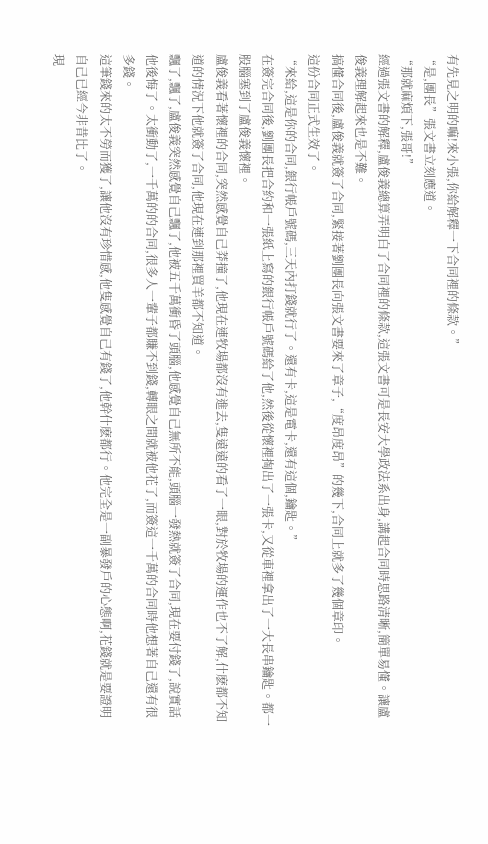有先見之明的嘛!來小張,你給解釋一下合同裡的條款。”
“是,團長”張文書立刻應道。
“那就麻煩下,張哥!”
經過張文書的解釋,盧俊義總算弄明白了合同裡的條款,這張文書可是長安大學政法系出身,講起合同時思路清晰,簡單易懂。讓盧俊義理解起來也是不難。
搞懂合同後,盧俊義就簽了合同,緊接著劉團長向張文書要來了章子,“度昂度昂”的幾下,合同上就多了幾個章印。
這份合同正式生效了。
“來給,這是你的合同,銀行帳戶號碼,三天內打錢就行了。還有卡,這是電卡,還有這個,鑰匙。”
在簽完合同後,劉團長把合約和一張紙上寫的銀行帳戶號碼給了他,然後從懷裡掏出了一張卡,又從車裡拿出了一大長串鑰匙。都一股腦塞到了盧俊義懷裡。
盧俊義看著懷裡的合同,突然感覺自己莽撞了,他現在連牧場都沒有進去,隻遠遠的看了一眼,對於牧場的運作也不了解,什麽都不知道的情況下他就簽了合同,他現在連到那裡買羊都不知道。
飄了,飄了,盧俊義突然感覺自己飄了,他被五千萬衝昏了頭腦,他感覺自己無所不能,頭腦一發熱就簽了合同,現在要付錢了,說實話他後悔了。太衝動了,一千萬的的合同,很多人一輩子都賺不到錢,轉眼之間就被他花了,而簽這一千萬的合同時他想著自己還有很多錢。
這筆錢來的太不勞而獲了,讓他沒有珍惜感,他隻感覺自己有錢了,他幹什麽都行。他完全是一副暴發戶的心態啊,花錢就是要證明自己已經今非昔比了。
現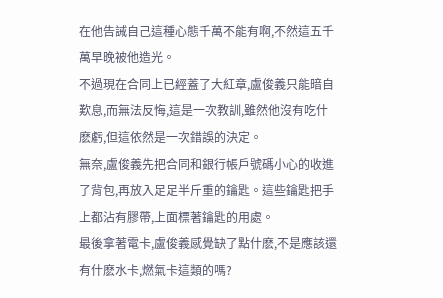在他告誡自己這種心態千萬不能有啊,不然這五千萬早晚被他造光。
不過現在合同上已經蓋了大紅章,盧俊義只能暗自歎息,而無法反悔,這是一次教訓,雖然他沒有吃什麽虧,但這依然是一次錯誤的決定。
無奈,盧俊義先把合同和銀行帳戶號碼小心的收進了背包,再放入足足半斤重的鑰匙。這些鑰匙把手上都沾有膠帶,上面標著鑰匙的用處。
最後拿著電卡,盧俊義感覺缺了點什麽,不是應該還有什麽水卡,燃氣卡這類的嗎?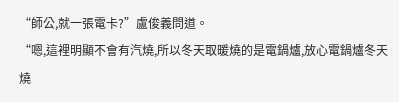“師公,就一張電卡?”盧俊義問道。
“嗯,這裡明顯不會有汽燒,所以冬天取暖燒的是電鍋爐,放心電鍋爐冬天燒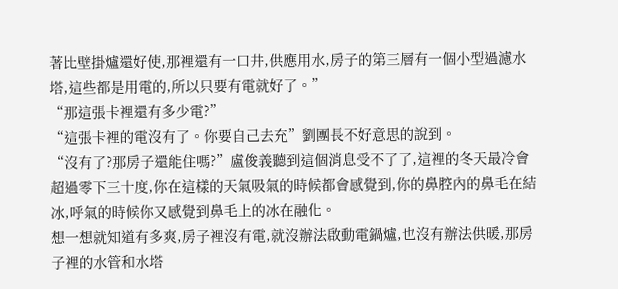著比壁掛爐還好使,那裡還有一口井,供應用水,房子的第三層有一個小型過濾水塔,這些都是用電的,所以只要有電就好了。”
“那這張卡裡還有多少電?”
“這張卡裡的電沒有了。你要自己去充”劉團長不好意思的說到。
“沒有了?那房子還能住嗎?”盧俊義聽到這個消息受不了了,這裡的冬天最冷會超過零下三十度,你在這樣的天氣吸氣的時候都會感覺到,你的鼻腔內的鼻毛在結冰,呼氣的時候你又感覺到鼻毛上的冰在融化。
想一想就知道有多爽,房子裡沒有電,就沒辦法啟動電鍋爐,也沒有辦法供暖,那房子裡的水管和水塔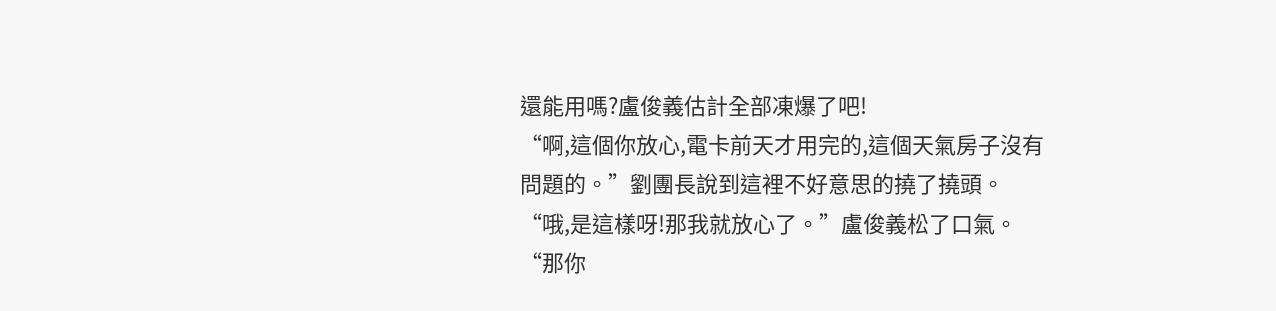還能用嗎?盧俊義估計全部凍爆了吧!
“啊,這個你放心,電卡前天才用完的,這個天氣房子沒有問題的。”劉團長說到這裡不好意思的撓了撓頭。
“哦,是這樣呀!那我就放心了。”盧俊義松了口氣。
“那你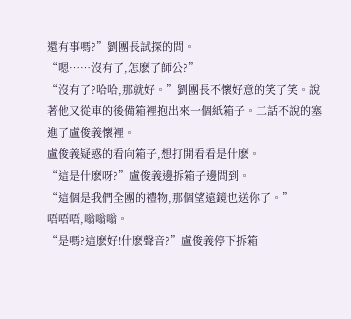還有事嗎?”劉團長試探的問。
“嗯……沒有了,怎麽了師公?”
“沒有了?哈哈,那就好。”劉團長不懷好意的笑了笑。說著他又從車的後備箱裡抱出來一個紙箱子。二話不說的塞進了盧俊義懷裡。
盧俊義疑惑的看向箱子,想打開看看是什麽。
“這是什麽呀?”盧俊義邊拆箱子邊問到。
“這個是我們全團的禮物,那個望遠鏡也送你了。”
唔唔唔,嗡嗡嗡。
“是嗎?這麽好!什麽聲音?”盧俊義停下拆箱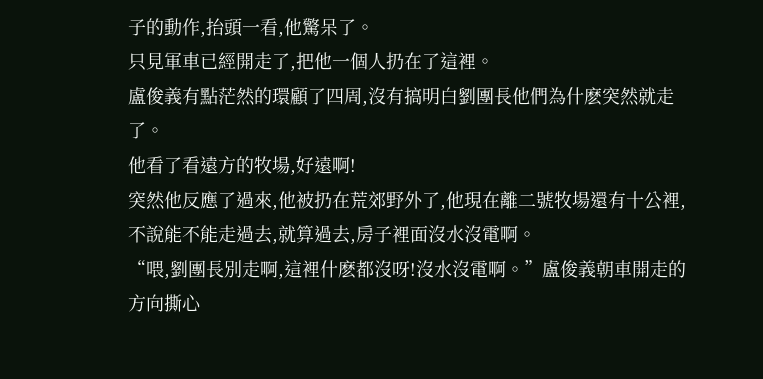子的動作,抬頭一看,他驚呆了。
只見軍車已經開走了,把他一個人扔在了這裡。
盧俊義有點茫然的環顧了四周,沒有搞明白劉團長他們為什麽突然就走了。
他看了看遠方的牧場,好遠啊!
突然他反應了過來,他被扔在荒郊野外了,他現在離二號牧場還有十公裡,不說能不能走過去,就算過去,房子裡面沒水沒電啊。
“喂,劉團長別走啊,這裡什麽都沒呀!沒水沒電啊。”盧俊義朝車開走的方向撕心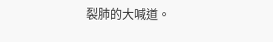裂肺的大喊道。